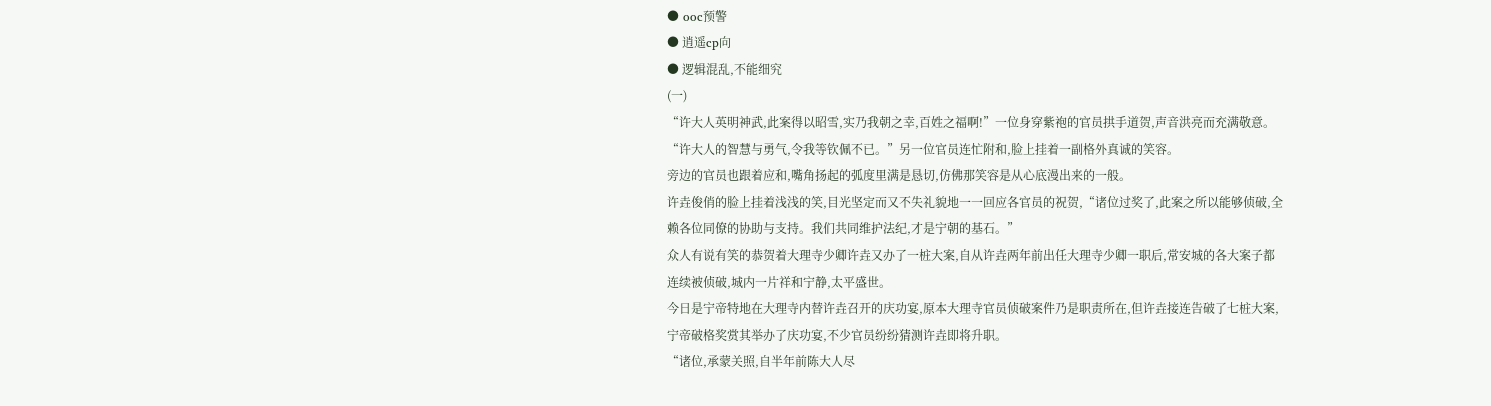● ooc预警
● 逍遥cp向
● 逻辑混乱,不能细究
(一)
“许大人英明神武,此案得以昭雪,实乃我朝之幸,百姓之福啊!”一位身穿紫袍的官员拱手道贺,声音洪亮而充满敬意。
“许大人的智慧与勇气,令我等钦佩不已。”另一位官员连忙附和,脸上挂着一副格外真诚的笑容。
旁边的官员也跟着应和,嘴角扬起的弧度里满是恳切,仿佛那笑容是从心底漫出来的一般。
许垚俊俏的脸上挂着浅浅的笑,目光坚定而又不失礼貌地一一回应各官员的祝贺,“诸位过奖了,此案之所以能够侦破,全赖各位同僚的协助与支持。我们共同维护法纪,才是宁朝的基石。”
众人有说有笑的恭贺着大理寺少卿许垚又办了一桩大案,自从许垚两年前出任大理寺少卿一职后,常安城的各大案子都连续被侦破,城内一片祥和宁静,太平盛世。
今日是宁帝特地在大理寺内替许垚召开的庆功宴,原本大理寺官员侦破案件乃是职责所在,但许垚接连告破了七桩大案,宁帝破格奖赏其举办了庆功宴,不少官员纷纷猜测许垚即将升职。
“诸位,承蒙关照,自半年前陈大人尽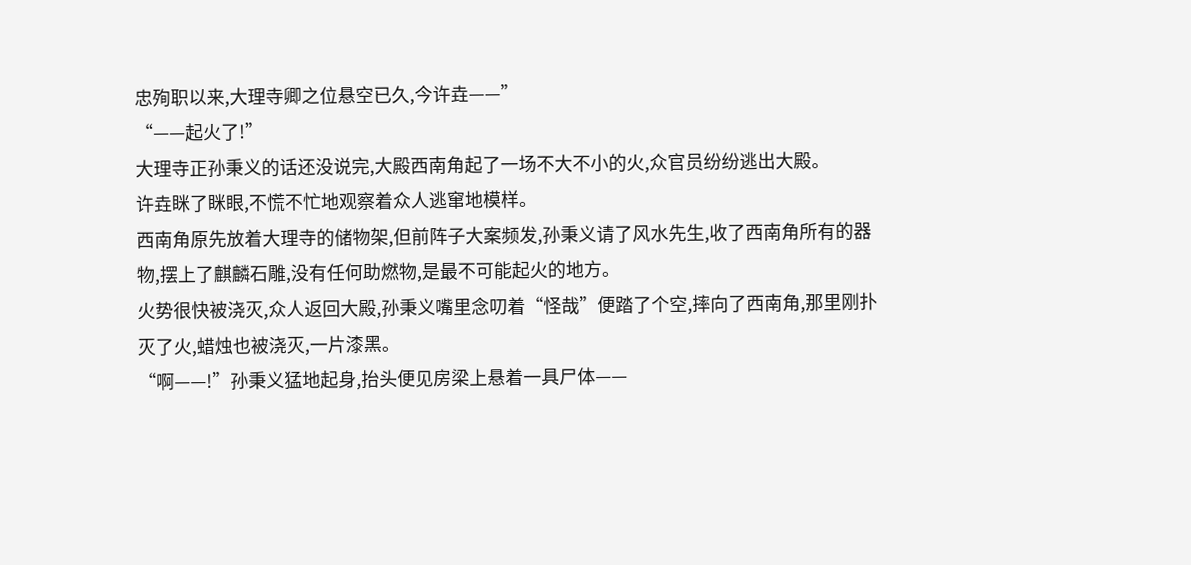忠殉职以来,大理寺卿之位悬空已久,今许垚——”
“——起火了!”
大理寺正孙秉义的话还没说完,大殿西南角起了一场不大不小的火,众官员纷纷逃出大殿。
许垚眯了眯眼,不慌不忙地观察着众人逃窜地模样。
西南角原先放着大理寺的储物架,但前阵子大案频发,孙秉义请了风水先生,收了西南角所有的器物,摆上了麒麟石雕,没有任何助燃物,是最不可能起火的地方。
火势很快被浇灭,众人返回大殿,孙秉义嘴里念叨着“怪哉”便踏了个空,摔向了西南角,那里刚扑灭了火,蜡烛也被浇灭,一片漆黑。
“啊——!”孙秉义猛地起身,抬头便见房梁上悬着一具尸体——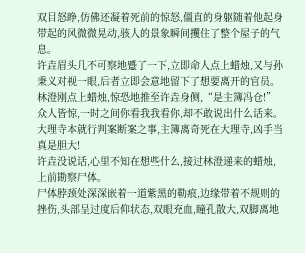双目怒睁,仿佛还凝着死前的惊怒,僵直的身躯随着他起身带起的风微微晃动,骇人的景象瞬间攫住了整个屋子的气息。
许垚眉头几不可察地蹙了一下,立即命人点上蜡烛,又与孙秉义对视一眼,后者立即会意地留下了想要离开的官员。
林澄刚点上蜡烛,惊恐地推至许垚身侧,“是主簿冯仓!”
众人皆惊,一时之间你看我我看你,却不敢说出什么话来。
大理寺本就行判案断案之事,主簿离奇死在大理寺,凶手当真是胆大!
许垚没说话,心里不知在想些什么,接过林澄递来的蜡烛,上前勘察尸体。
尸体脖颈处深深嵌着一道紫黑的勒痕,边缘带着不规则的挫伤,头部呈过度后仰状态,双眼充血,瞳孔散大,双脚离地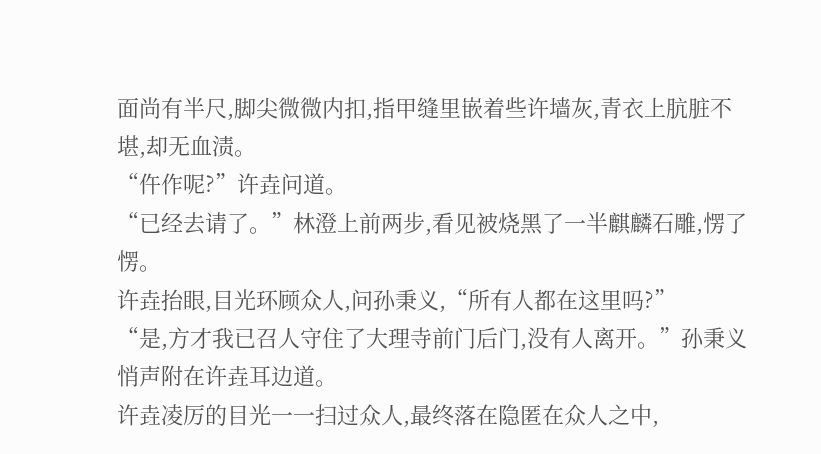面尚有半尺,脚尖微微内扣,指甲缝里嵌着些许墙灰,青衣上肮脏不堪,却无血渍。
“仵作呢?”许垚问道。
“已经去请了。”林澄上前两步,看见被烧黑了一半麒麟石雕,愣了愣。
许垚抬眼,目光环顾众人,问孙秉义,“所有人都在这里吗?”
“是,方才我已召人守住了大理寺前门后门,没有人离开。”孙秉义悄声附在许垚耳边道。
许垚凌厉的目光一一扫过众人,最终落在隐匿在众人之中,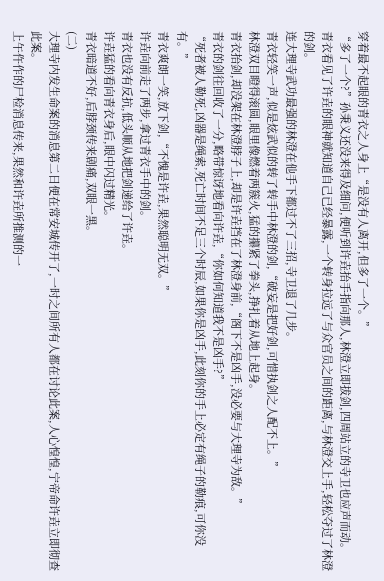穿着最不起眼的青衣之人身上“是没有人离开,但多了一个。”
“多了一个?”孙秉义还没来得及细问,便听到许垚抬手指向那人,林澄立即拔剑,四周站立的寺卫也应声而动。
青衣看见了许垚的眼神就知道自己已经暴露,一个转身拉远了与众官员之间的距离,与林澄交上手,轻松夺过了林澄的剑。
连大理寺武功最强的林澄在他手下都过不了三招,寺卫退了几步。
青衣轻笑一声,似是炫武似的转了转手中林澄的剑,“破妄是把好剑,可惜执剑之人配不上。”
林澄双目瞪得滚圆,眼里像燃着两簇火,猛的攥紧了拳头,挣扎着从地上起身。
青衣抬剑,却没架在林澄脖子上,却是许垚挡在了林澄身前,“阁下不是凶手,没必要与大理寺为敌。”
青衣的剑往回收了一分,略带惊讶地看向许垚,“你如何知道我不是凶手?”
“死者被人勒死,凶器是绳索,死亡时间不足三个时辰,如果你是凶手,此刻你的手上必定有绳子的勒痕,可你没有。”
青衣爽朗一笑,放下剑,“不愧是许垚,果然聪明无双。”
许垚向前走了两步,拿过青衣手中的剑。
青衣也没有反抗,低头顺从地把剑递给了许垚。
许垚猛的看向青衣身后,眼中闪过精光。
青衣暗道不好,后脖颈传来剧痛,双眼一黑。
(二)
大理寺内发生命案的消息第二日便在常安城传开了,一时之间所有人都在讨论此案,人心惶惶,宁帝命许垚立即彻查此案。
上午仵作的尸检消息传来,果然和许垚所推测的一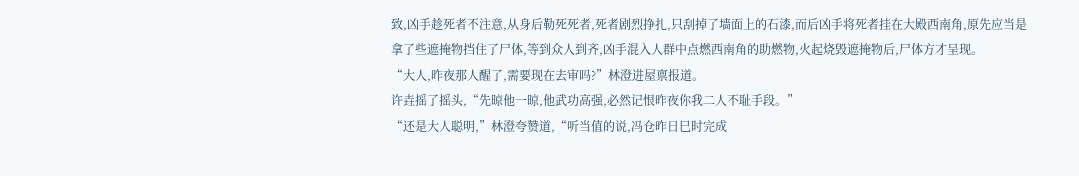致,凶手趁死者不注意,从身后勒死死者,死者剧烈挣扎,只刮掉了墙面上的石漆,而后凶手将死者挂在大殿西南角,原先应当是拿了些遮掩物挡住了尸体,等到众人到齐,凶手混入人群中点燃西南角的助燃物,火起烧毁遮掩物后,尸体方才呈现。
“大人,昨夜那人醒了,需要现在去审吗?”林澄进屋禀报道。
许垚摇了摇头,“先晾他一晾,他武功高强,必然记恨昨夜你我二人不耻手段。”
“还是大人聪明,”林澄夸赞道,“听当值的说,冯仓昨日巳时完成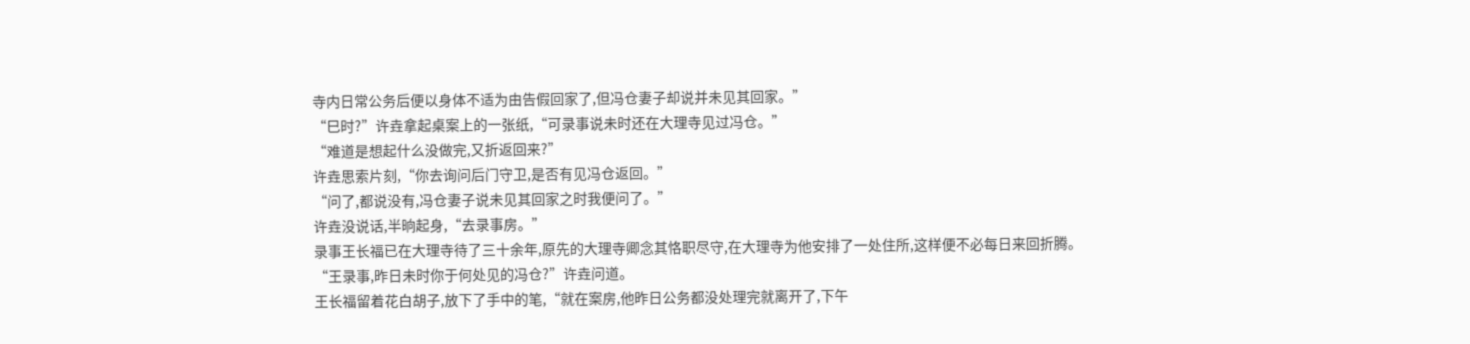寺内日常公务后便以身体不适为由告假回家了,但冯仓妻子却说并未见其回家。”
“巳时?”许垚拿起桌案上的一张纸,“可录事说未时还在大理寺见过冯仓。”
“难道是想起什么没做完,又折返回来?”
许垚思索片刻,“你去询问后门守卫,是否有见冯仓返回。”
“问了,都说没有,冯仓妻子说未见其回家之时我便问了。”
许垚没说话,半晌起身,“去录事房。”
录事王长福已在大理寺待了三十余年,原先的大理寺卿念其恪职尽守,在大理寺为他安排了一处住所,这样便不必每日来回折腾。
“王录事,昨日未时你于何处见的冯仓?”许垚问道。
王长福留着花白胡子,放下了手中的笔,“就在案房,他昨日公务都没处理完就离开了,下午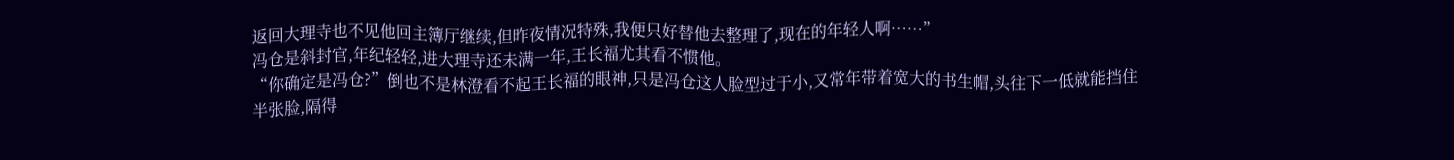返回大理寺也不见他回主簿厅继续,但昨夜情况特殊,我便只好替他去整理了,现在的年轻人啊……”
冯仓是斜封官,年纪轻轻,进大理寺还未满一年,王长福尤其看不惯他。
“你确定是冯仓?”倒也不是林澄看不起王长福的眼神,只是冯仓这人脸型过于小,又常年带着宽大的书生帽,头往下一低就能挡住半张脸,隔得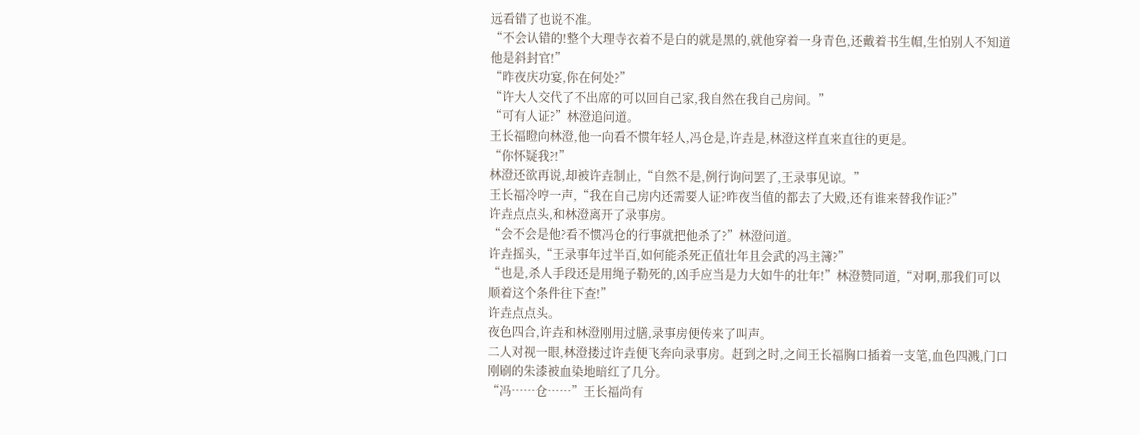远看错了也说不准。
“不会认错的!整个大理寺衣着不是白的就是黑的,就他穿着一身青色,还戴着书生帽,生怕别人不知道他是斜封官!”
“昨夜庆功宴,你在何处?”
“许大人交代了不出席的可以回自己家,我自然在我自己房间。”
“可有人证?”林澄追问道。
王长福瞪向林澄,他一向看不惯年轻人,冯仓是,许垚是,林澄这样直来直往的更是。
“你怀疑我?!”
林澄还欲再说,却被许垚制止,“自然不是,例行询问罢了,王录事见谅。”
王长福冷哼一声,“我在自己房内还需要人证?昨夜当值的都去了大殿,还有谁来替我作证?”
许垚点点头,和林澄离开了录事房。
“会不会是他?看不惯冯仓的行事就把他杀了?”林澄问道。
许垚摇头,“王录事年过半百,如何能杀死正值壮年且会武的冯主簿?”
“也是,杀人手段还是用绳子勒死的,凶手应当是力大如牛的壮年!”林澄赞同道,“对啊,那我们可以顺着这个条件往下查!”
许垚点点头。
夜色四合,许垚和林澄刚用过膳,录事房便传来了叫声。
二人对视一眼,林澄搂过许垚便飞奔向录事房。赶到之时,之间王长福胸口插着一支笔,血色四溅,门口刚刷的朱漆被血染地暗红了几分。
“冯……仓……”王长福尚有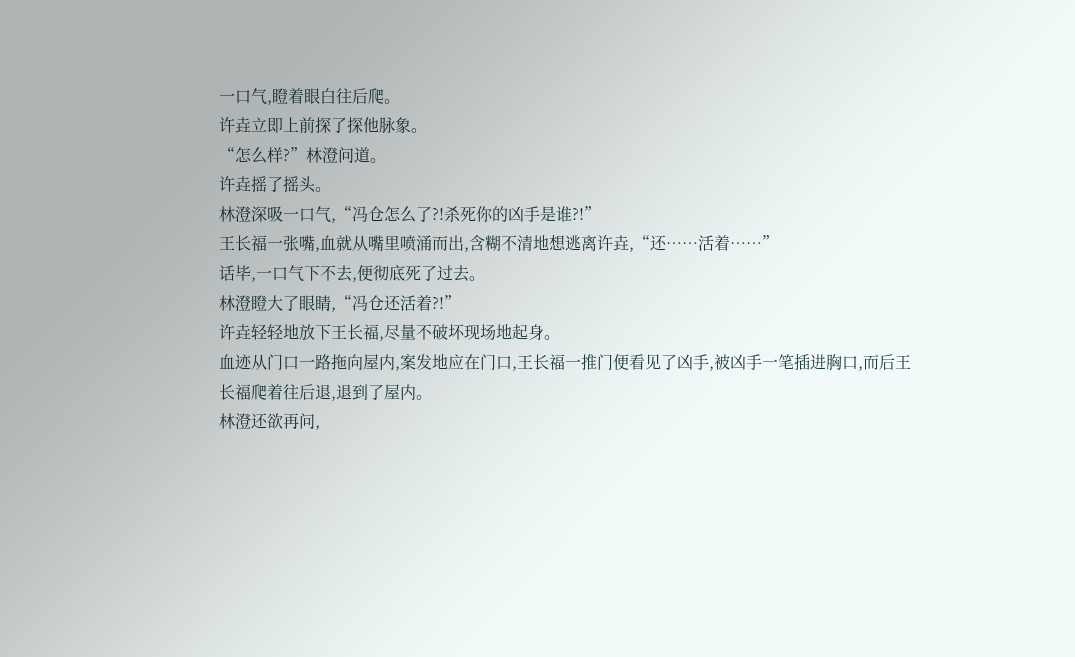一口气,瞪着眼白往后爬。
许垚立即上前探了探他脉象。
“怎么样?”林澄问道。
许垚摇了摇头。
林澄深吸一口气,“冯仓怎么了?!杀死你的凶手是谁?!”
王长福一张嘴,血就从嘴里喷涌而出,含糊不清地想逃离许垚,“还……活着……”
话毕,一口气下不去,便彻底死了过去。
林澄瞪大了眼睛,“冯仓还活着?!”
许垚轻轻地放下王长福,尽量不破坏现场地起身。
血迹从门口一路拖向屋内,案发地应在门口,王长福一推门便看见了凶手,被凶手一笔插进胸口,而后王长福爬着往后退,退到了屋内。
林澄还欲再问,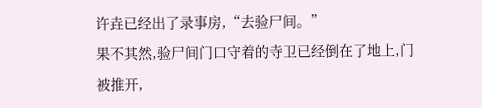许垚已经出了录事房,“去验尸间。”
果不其然,验尸间门口守着的寺卫已经倒在了地上,门被推开,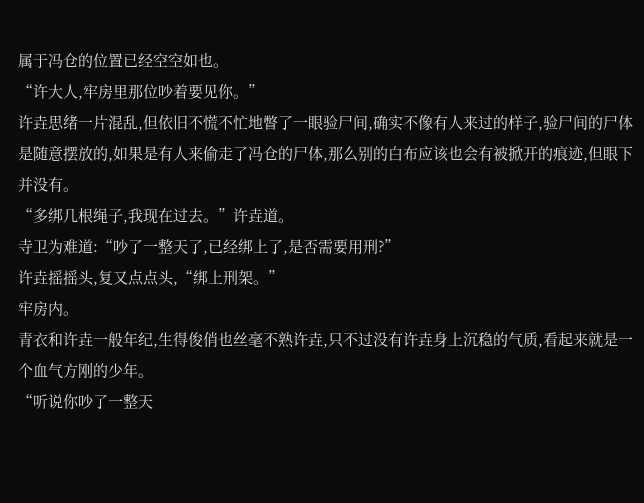属于冯仓的位置已经空空如也。
“许大人,牢房里那位吵着要见你。”
许垚思绪一片混乱,但依旧不慌不忙地瞥了一眼验尸间,确实不像有人来过的样子,验尸间的尸体是随意摆放的,如果是有人来偷走了冯仓的尸体,那么别的白布应该也会有被掀开的痕迹,但眼下并没有。
“多绑几根绳子,我现在过去。”许垚道。
寺卫为难道:“吵了一整天了,已经绑上了,是否需要用刑?”
许垚摇摇头,复又点点头,“绑上刑架。”
牢房内。
青衣和许垚一般年纪,生得俊俏也丝毫不熟许垚,只不过没有许垚身上沉稳的气质,看起来就是一个血气方刚的少年。
“听说你吵了一整天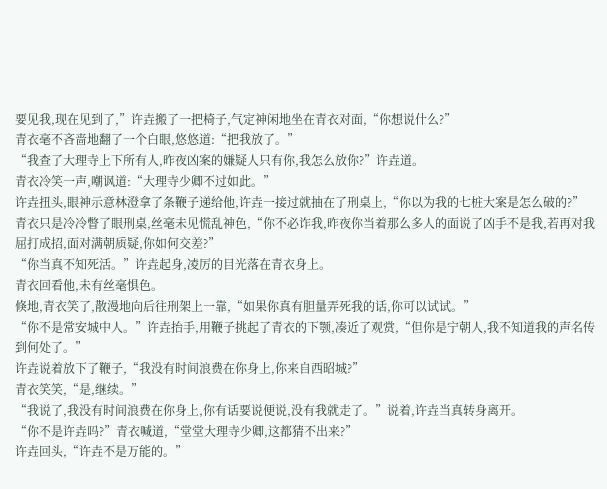要见我,现在见到了,”许垚搬了一把椅子,气定神闲地坐在青衣对面,“你想说什么?”
青衣毫不吝啬地翻了一个白眼,悠悠道:“把我放了。”
“我查了大理寺上下所有人,昨夜凶案的嫌疑人只有你,我怎么放你?”许垚道。
青衣冷笑一声,嘲讽道:“大理寺少卿不过如此。”
许垚扭头,眼神示意林澄拿了条鞭子递给他,许垚一接过就抽在了刑桌上,“你以为我的七桩大案是怎么破的?”
青衣只是冷冷瞥了眼刑桌,丝毫未见慌乱神色,“你不必诈我,昨夜你当着那么多人的面说了凶手不是我,若再对我屈打成招,面对满朝质疑,你如何交差?”
“你当真不知死活。”许垚起身,凌厉的目光落在青衣身上。
青衣回看他,未有丝毫惧色。
倏地,青衣笑了,散漫地向后往刑架上一靠,“如果你真有胆量弄死我的话,你可以试试。”
“你不是常安城中人。”许垚抬手,用鞭子挑起了青衣的下颚,凑近了观赏,“但你是宁朝人,我不知道我的声名传到何处了。”
许垚说着放下了鞭子,“我没有时间浪费在你身上,你来自西昭城?”
青衣笑笑,“是,继续。”
“我说了,我没有时间浪费在你身上,你有话要说便说,没有我就走了。”说着,许垚当真转身离开。
“你不是许垚吗?”青衣喊道,“堂堂大理寺少卿,这都猜不出来?”
许垚回头,“许垚不是万能的。”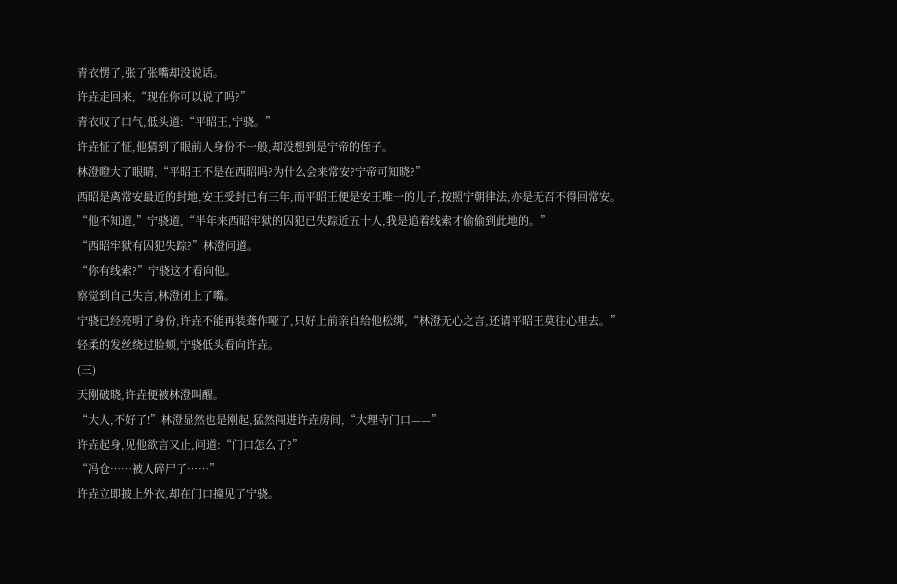青衣愣了,张了张嘴却没说话。
许垚走回来,“现在你可以说了吗?”
青衣叹了口气,低头道:“平昭王,宁骁。”
许垚怔了怔,他猜到了眼前人身份不一般,却没想到是宁帝的侄子。
林澄瞪大了眼睛,“平昭王不是在西昭吗?为什么会来常安?宁帝可知晓?”
西昭是离常安最近的封地,安王受封已有三年,而平昭王便是安王唯一的儿子,按照宁朝律法,亦是无召不得回常安。
“他不知道,”宁骁道,“半年来西昭牢狱的囚犯已失踪近五十人,我是追着线索才偷偷到此地的。”
“西昭牢狱有囚犯失踪?”林澄问道。
“你有线索?”宁骁这才看向他。
察觉到自己失言,林澄闭上了嘴。
宁骁已经亮明了身份,许垚不能再装聋作哑了,只好上前亲自给他松绑,“林澄无心之言,还请平昭王莫往心里去。”
轻柔的发丝绕过脸颊,宁骁低头看向许垚。
(三)
天刚破晓,许垚便被林澄叫醒。
“大人,不好了!”林澄显然也是刚起,猛然闯进许垚房间,“大理寺门口——”
许垚起身,见他欲言又止,问道:“门口怎么了?”
“冯仓……被人碎尸了……”
许垚立即披上外衣,却在门口撞见了宁骁。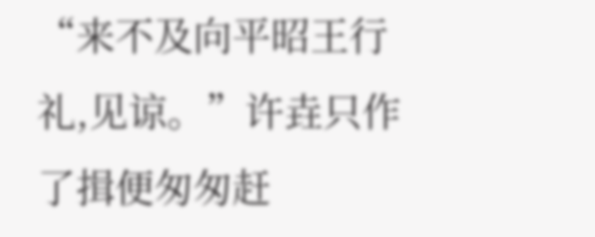“来不及向平昭王行礼,见谅。”许垚只作了揖便匆匆赶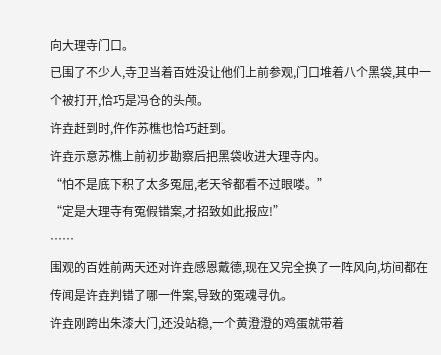向大理寺门口。
已围了不少人,寺卫当着百姓没让他们上前参观,门口堆着八个黑袋,其中一个被打开,恰巧是冯仓的头颅。
许垚赶到时,仵作苏樵也恰巧赶到。
许垚示意苏樵上前初步勘察后把黑袋收进大理寺内。
“怕不是底下积了太多冤屈,老天爷都看不过眼喽。”
“定是大理寺有冤假错案,才招致如此报应!”
……
围观的百姓前两天还对许垚感恩戴德,现在又完全换了一阵风向,坊间都在传闻是许垚判错了哪一件案,导致的冤魂寻仇。
许垚刚跨出朱漆大门,还没站稳,一个黄澄澄的鸡蛋就带着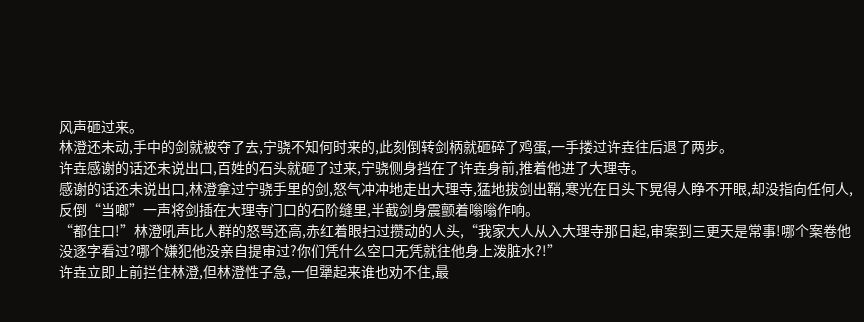风声砸过来。
林澄还未动,手中的剑就被夺了去,宁骁不知何时来的,此刻倒转剑柄就砸碎了鸡蛋,一手搂过许垚往后退了两步。
许垚感谢的话还未说出口,百姓的石头就砸了过来,宁骁侧身挡在了许垚身前,推着他进了大理寺。
感谢的话还未说出口,林澄拿过宁骁手里的剑,怒气冲冲地走出大理寺,猛地拔剑出鞘,寒光在日头下晃得人睁不开眼,却没指向任何人,反倒“当啷”一声将剑插在大理寺门口的石阶缝里,半截剑身震颤着嗡嗡作响。
“都住口!”林澄吼声比人群的怒骂还高,赤红着眼扫过攒动的人头,“我家大人从入大理寺那日起,审案到三更天是常事!哪个案卷他没逐字看过?哪个嫌犯他没亲自提审过?你们凭什么空口无凭就往他身上泼脏水?!”
许垚立即上前拦住林澄,但林澄性子急,一但犟起来谁也劝不住,最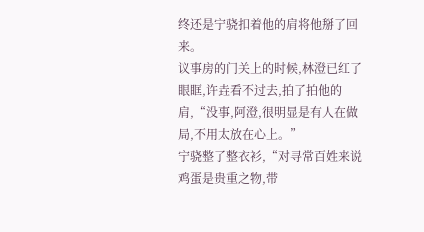终还是宁骁扣着他的肩将他掰了回来。
议事房的门关上的时候,林澄已红了眼眶,许垚看不过去,拍了拍他的肩,“没事,阿澄,很明显是有人在做局,不用太放在心上。”
宁骁整了整衣衫,“对寻常百姓来说鸡蛋是贵重之物,带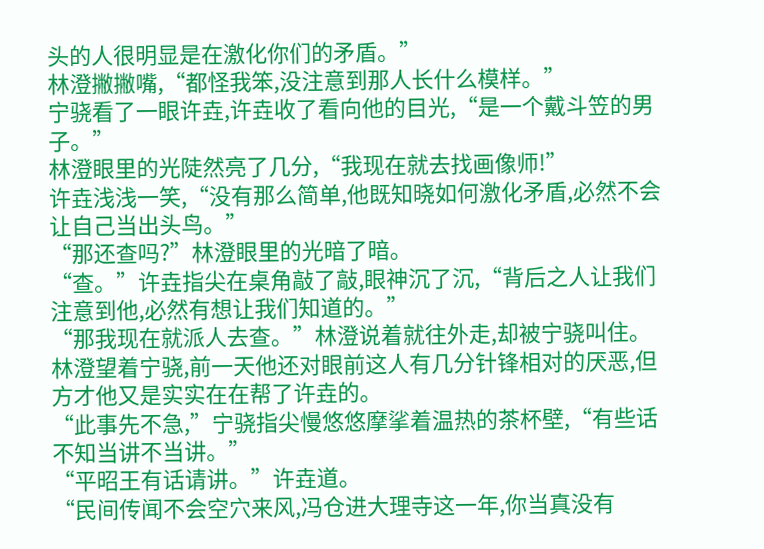头的人很明显是在激化你们的矛盾。”
林澄撇撇嘴,“都怪我笨,没注意到那人长什么模样。”
宁骁看了一眼许垚,许垚收了看向他的目光,“是一个戴斗笠的男子。”
林澄眼里的光陡然亮了几分,“我现在就去找画像师!”
许垚浅浅一笑,“没有那么简单,他既知晓如何激化矛盾,必然不会让自己当出头鸟。”
“那还查吗?”林澄眼里的光暗了暗。
“查。”许垚指尖在桌角敲了敲,眼神沉了沉,“背后之人让我们注意到他,必然有想让我们知道的。”
“那我现在就派人去查。”林澄说着就往外走,却被宁骁叫住。
林澄望着宁骁,前一天他还对眼前这人有几分针锋相对的厌恶,但方才他又是实实在在帮了许垚的。
“此事先不急,”宁骁指尖慢悠悠摩挲着温热的茶杯壁,“有些话不知当讲不当讲。”
“平昭王有话请讲。”许垚道。
“民间传闻不会空穴来风,冯仓进大理寺这一年,你当真没有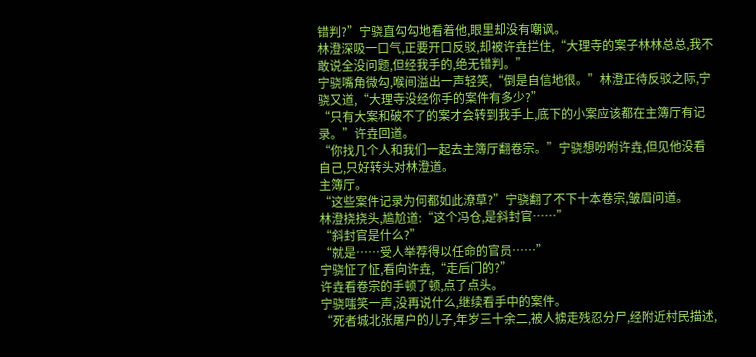错判?”宁骁直勾勾地看着他,眼里却没有嘲讽。
林澄深吸一口气,正要开口反驳,却被许垚拦住,“大理寺的案子林林总总,我不敢说全没问题,但经我手的,绝无错判。”
宁骁嘴角微勾,喉间溢出一声轻笑,“倒是自信地很。”林澄正待反驳之际,宁骁又道,“大理寺没经你手的案件有多少?”
“只有大案和破不了的案才会转到我手上,底下的小案应该都在主簿厅有记录。”许垚回道。
“你找几个人和我们一起去主簿厅翻卷宗。”宁骁想吩咐许垚,但见他没看自己,只好转头对林澄道。
主簿厅。
“这些案件记录为何都如此潦草?”宁骁翻了不下十本卷宗,皱眉问道。
林澄挠挠头,尴尬道:“这个冯仓,是斜封官……”
“斜封官是什么?”
“就是……受人举荐得以任命的官员……”
宁骁怔了怔,看向许垚,“走后门的?”
许垚看卷宗的手顿了顿,点了点头。
宁骁嗤笑一声,没再说什么,继续看手中的案件。
“死者城北张屠户的儿子,年岁三十余二,被人掳走残忍分尸,经附近村民描述,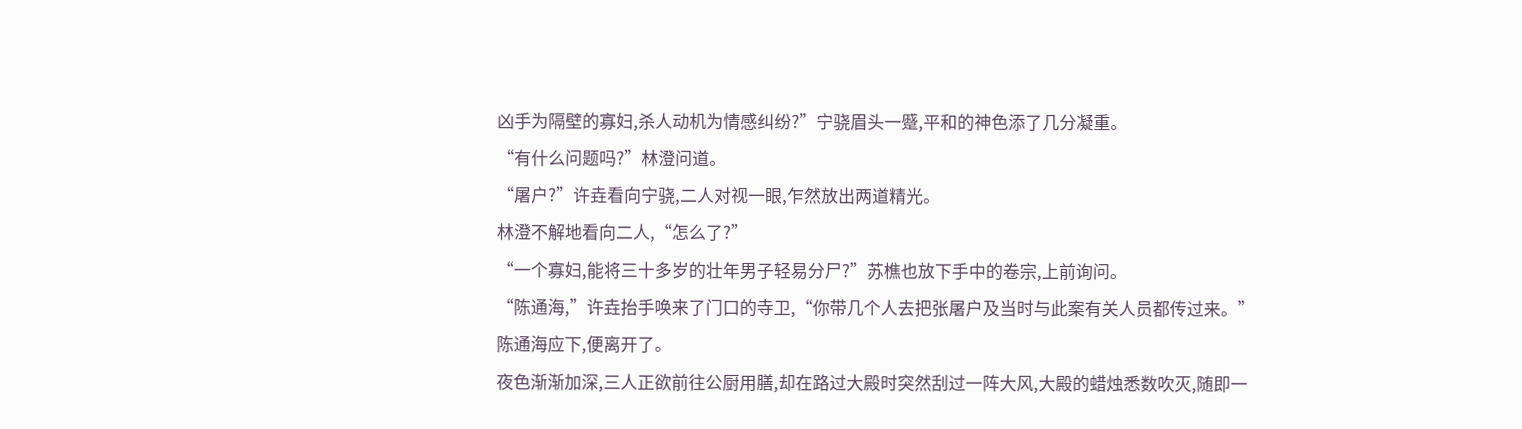凶手为隔壁的寡妇,杀人动机为情感纠纷?”宁骁眉头一蹙,平和的神色添了几分凝重。
“有什么问题吗?”林澄问道。
“屠户?”许垚看向宁骁,二人对视一眼,乍然放出两道精光。
林澄不解地看向二人,“怎么了?”
“一个寡妇,能将三十多岁的壮年男子轻易分尸?”苏樵也放下手中的卷宗,上前询问。
“陈通海,”许垚抬手唤来了门口的寺卫,“你带几个人去把张屠户及当时与此案有关人员都传过来。”
陈通海应下,便离开了。
夜色渐渐加深,三人正欲前往公厨用膳,却在路过大殿时突然刮过一阵大风,大殿的蜡烛悉数吹灭,随即一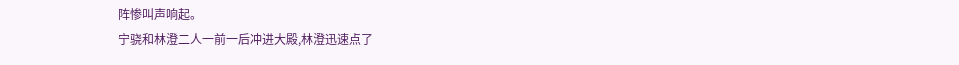阵惨叫声响起。
宁骁和林澄二人一前一后冲进大殿,林澄迅速点了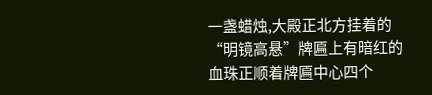一盏蜡烛,大殿正北方挂着的“明镜高悬”牌匾上有暗红的血珠正顺着牌匾中心四个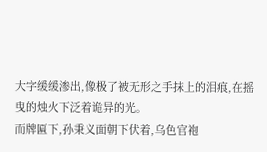大字缓缓渗出,像极了被无形之手抹上的泪痕,在摇曳的烛火下泛着诡异的光。
而牌匾下,孙秉义面朝下伏着,乌色官袍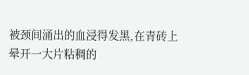被颈间涌出的血浸得发黑,在青砖上晕开一大片粘稠的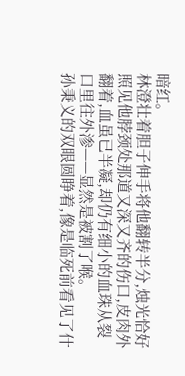暗红。
林澄壮着胆子伸手将他翻转半分,烛光恰好照见他脖颈处那道又深又齐的伤口,皮肉外翻着,血虽已半凝,却仍有细小的血珠从裂口里往外渗——显然是被割了喉。
孙秉义的双眼圆睁着,像是临死前看见了什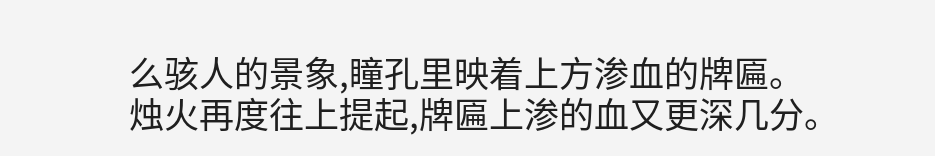么骇人的景象,瞳孔里映着上方渗血的牌匾。
烛火再度往上提起,牌匾上渗的血又更深几分。